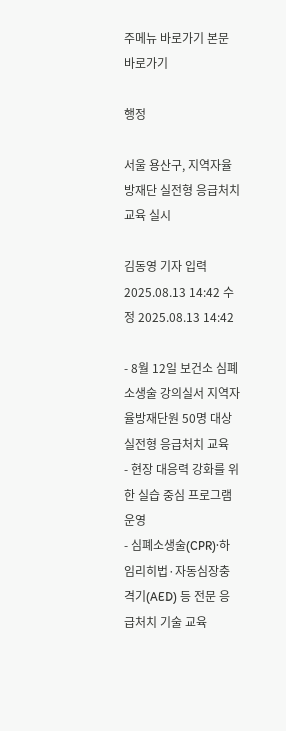주메뉴 바로가기 본문 바로가기

행정

서울 용산구, 지역자율방재단 실전형 응급처치 교육 실시

김동영 기자 입력 2025.08.13 14:42 수정 2025.08.13 14:42

- 8월 12일 보건소 심폐소생술 강의실서 지역자율방재단원 50명 대상 실전형 응급처치 교육
- 현장 대응력 강화를 위한 실습 중심 프로그램 운영
- 심폐소생술(CPR)·하임리히법·자동심장충격기(AED) 등 전문 응급처치 기술 교육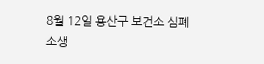8월 12일 용산구 보건소 심폐소생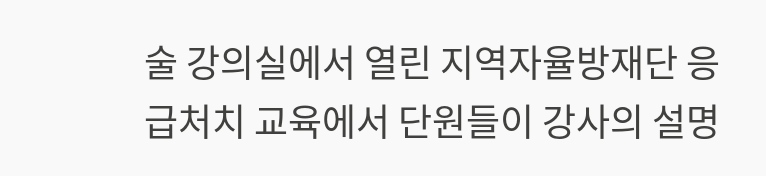술 강의실에서 열린 지역자율방재단 응급처치 교육에서 단원들이 강사의 설명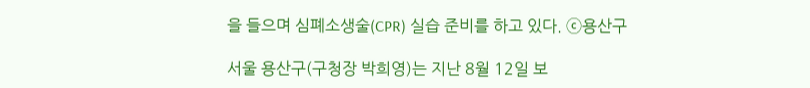을 들으며 심폐소생술(CPR) 실습 준비를 하고 있다. ⓒ용산구

서울 용산구(구청장 박희영)는 지난 8월 12일 보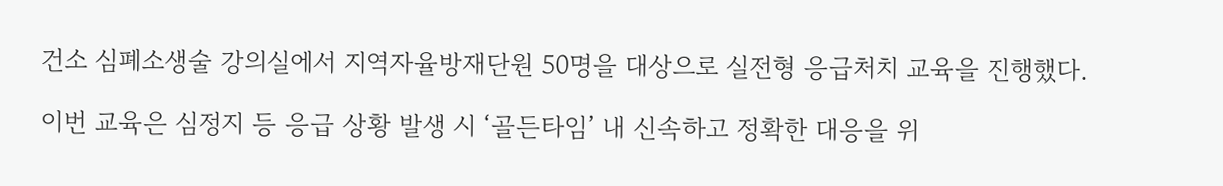건소 심폐소생술 강의실에서 지역자율방재단원 50명을 대상으로 실전형 응급처치 교육을 진행했다.

이번 교육은 심정지 등 응급 상황 발생 시 ‘골든타임’ 내 신속하고 정확한 대응을 위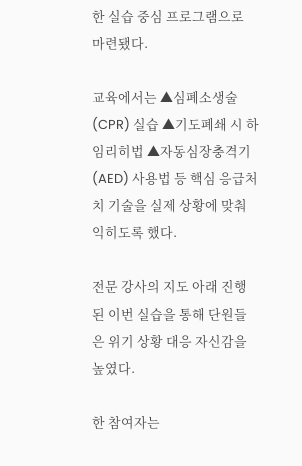한 실습 중심 프로그램으로 마련됐다.

교육에서는 ▲심폐소생술(CPR) 실습 ▲기도폐쇄 시 하임리히법 ▲자동심장충격기(AED) 사용법 등 핵심 응급처치 기술을 실제 상황에 맞춰 익히도록 했다.

전문 강사의 지도 아래 진행된 이번 실습을 통해 단원들은 위기 상황 대응 자신감을 높였다.

한 참여자는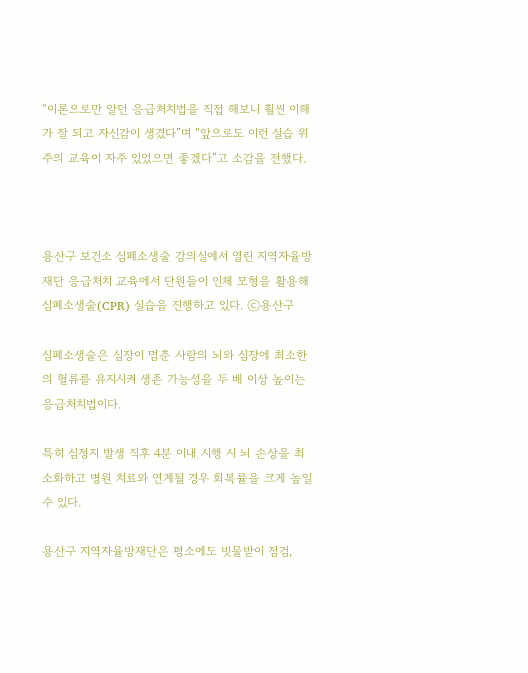“이론으로만 알던 응급처치법을 직접 해보니 훨씬 이해가 잘 되고 자신감이 생겼다”며 “앞으로도 이런 실습 위주의 교육이 자주 있었으면 좋겠다”고 소감을 전했다.



용산구 보건소 심폐소생술 강의실에서 열린 지역자율방재단 응급처치 교육에서 단원들이 인체 모형을 활용해 심폐소생술(CPR) 실습을 진행하고 있다. ⓒ용산구

심폐소생술은 심장이 멈춘 사람의 뇌와 심장에 최소한의 혈류를 유지시켜 생존 가능성을 두 배 이상 높이는 응급처치법이다.

특히 심정지 발생 직후 4분 이내 시행 시 뇌 손상을 최소화하고 병원 치료와 연계될 경우 회복률을 크게 높일 수 있다.

용산구 지역자율방재단은 평소에도 빗물받이 점검,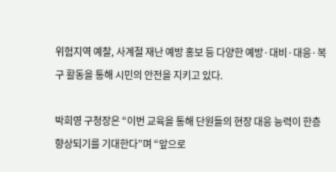위험지역 예찰, 사계절 재난 예방 홍보 등 다양한 예방·대비·대응·복구 활동을 통해 시민의 안전을 지키고 있다.

박희영 구청장은 “이번 교육을 통해 단원들의 현장 대응 능력이 한층 향상되기를 기대한다”며 “앞으로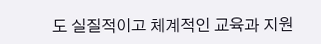도 실질적이고 체계적인 교육과 지원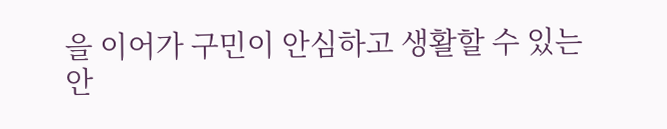을 이어가 구민이 안심하고 생활할 수 있는 안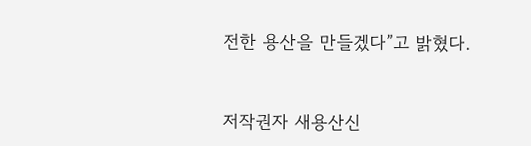전한 용산을 만들겠다”고 밝혔다.



저작권자 새용산신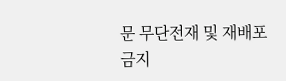문 무단전재 및 재배포 금지